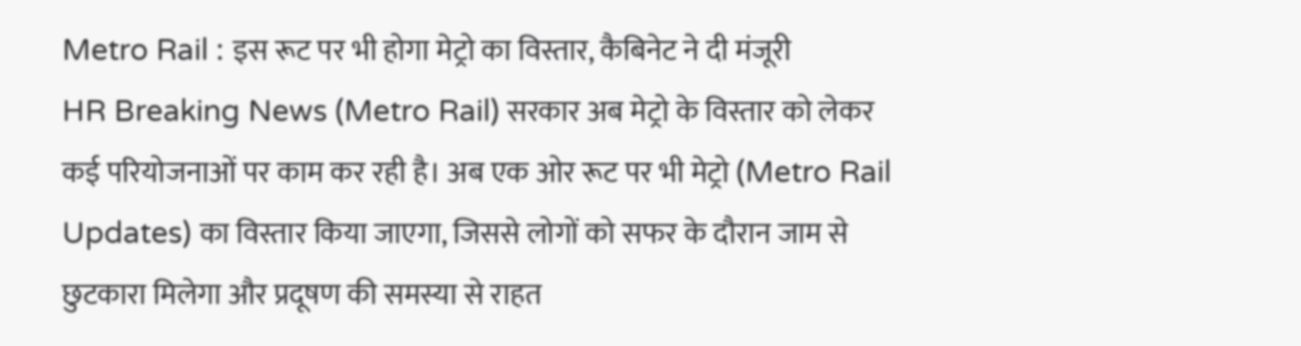Metro Rail : इस रूट पर भी होगा मेट्रो का विस्तार, कैबिनेट ने दी मंजूरी
HR Breaking News (Metro Rail) सरकार अब मेट्रो के विस्तार को लेकर कई परियोजनाओं पर काम कर रही है। अब एक ओर रूट पर भी मेट्रो (Metro Rail Updates) का विस्तार किया जाएगा, जिससे लोगों को सफर के दौरान जाम से छुटकारा मिलेगा और प्रदूषण की समस्या से राहत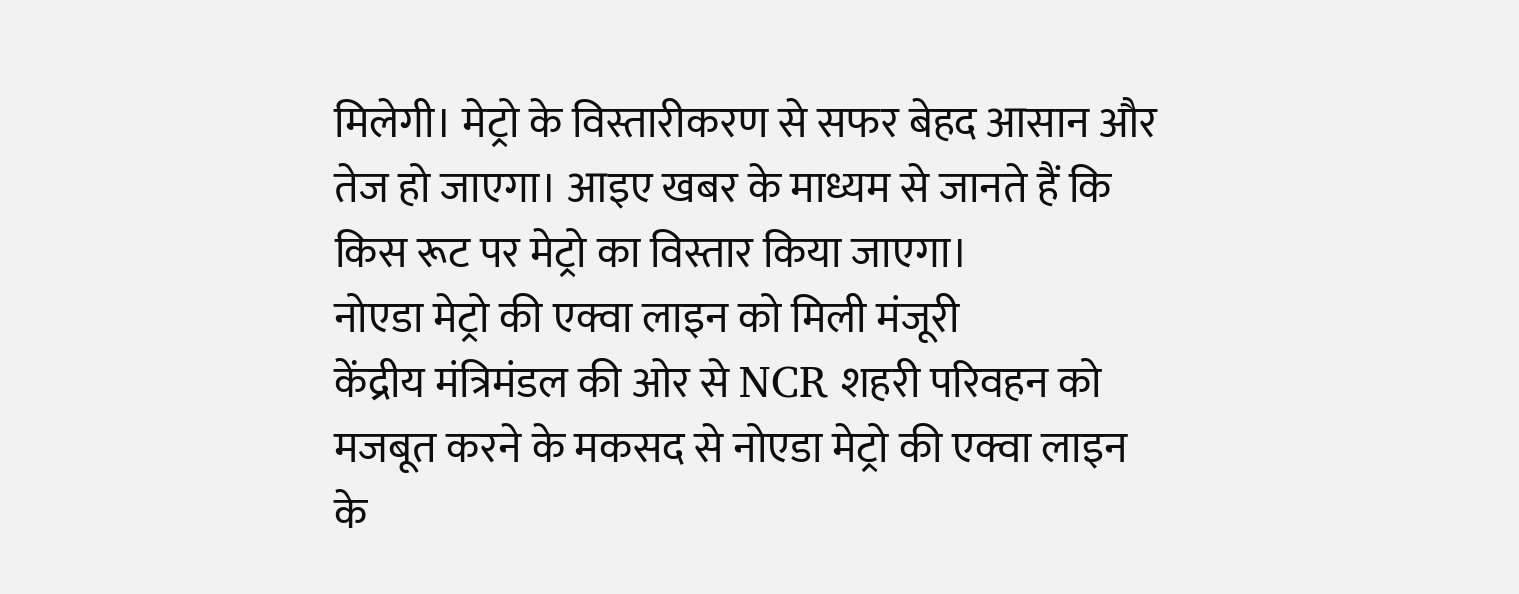मिलेगी। मेट्रो के विस्तारीकरण से सफर बेहद आसान और तेज हो जाएगा। आइए खबर के माध्यम से जानते हैं कि किस रूट पर मेट्रो का विस्तार किया जाएगा।
नोएडा मेट्रो की एक्वा लाइन को मिली मंजूरी
केंद्रीय मंत्रिमंडल की ओर से NCR शहरी परिवहन को मजबूत करने के मकसद से नोएडा मेट्रो की एक्वा लाइन के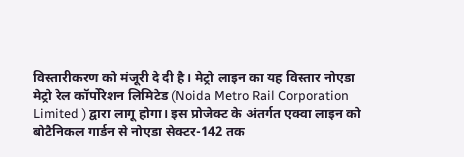विस्तारीकरण को मंजूरी दे दी है। मेट्रो लाइन का यह विस्तार नोएडा मेट्रो रेल कॉर्पोरेशन लिमिटेड (Noida Metro Rail Corporation Limited ) द्वारा लागू होगा। इस प्रोजेक्ट के अंतर्गत एक्वा लाइन को बोटैनिकल गार्डन से नोएडा सेक्टर-142 तक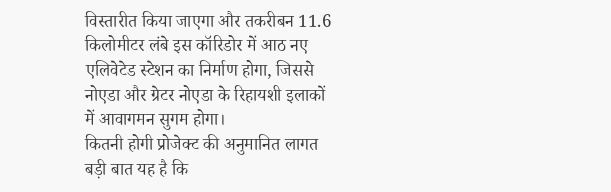विस्तारीत किया जाएगा और तकरीबन 11.6 किलोमीटर लंबे इस कॉरिडोर में आठ नए एलिवेटेड स्टेशन का निर्माण होगा, जिससे नोएडा और ग्रेटर नोएडा के रिहायशी इलाकों में आवागमन सुगम होगा।
कितनी होगी प्रोजेक्ट की अनुमानित लागत
बड़ी बात यह है कि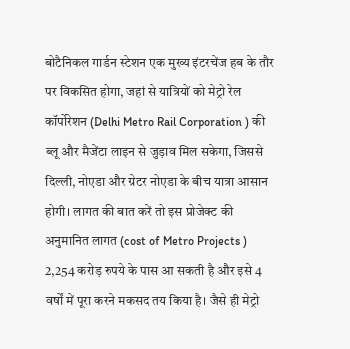बोटैनिकल गार्डन स्टेशन एक मुख्य इंटरचेंज हब के तौर पर विकसित होगा, जहां से यात्रियों को मेट्रो रेल कॉर्पोरेशन (Delhi Metro Rail Corporation ) की ब्लू और मैजेंटा लाइन से जुड़ाव मिल सकेगा, जिससे दिल्ली, नोएडा और ग्रेटर नोएडा के बीच यात्रा आसान होगी। लागत की बात करें तो इस प्रोजेक्ट की अनुमानित लागत (cost of Metro Projects ) 2,254 करोड़ रुपये के पास आ सकती है और इसे 4 वर्षों में पूरा करने मकसद तय किया है। जैसे ही मेट्रो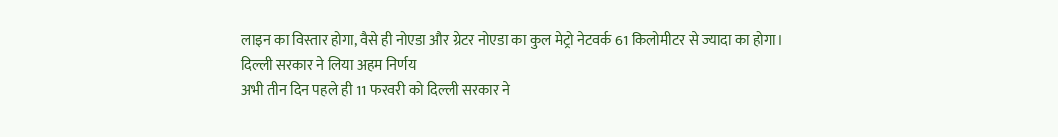लाइन का विस्तार होगा, वैसे ही नोएडा और ग्रेटर नोएडा का कुल मेट्रो नेटवर्क 61 किलोमीटर से ज्यादा का होगा।
दिल्ली सरकार ने लिया अहम निर्णय
अभी तीन दिन पहले ही 11 फरवरी को दिल्ली सरकार ने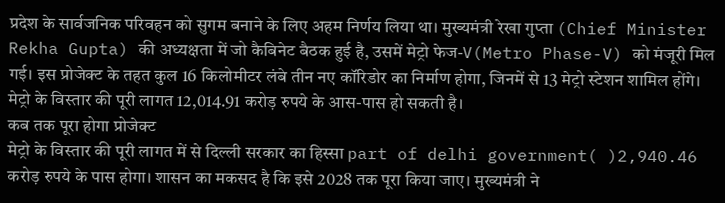प्रदेश के सार्वजनिक परिवहन को सुगम बनाने के लिए अहम निर्णय लिया था। मुख्यमंत्री रेखा गुप्ता (Chief Minister Rekha Gupta) की अध्यक्षता में जो कैबिनेट बैठक हुई है, उसमें मेट्रो फेज-V(Metro Phase-V) को मंजूरी मिल गई। इस प्रोजेक्ट के तहत कुल 16 किलोमीटर लंबे तीन नए कॉरिडोर का निर्माण होगा, जिनमें से 13 मेट्रो स्टेशन शामिल होंगे। मेट्रो के विस्तार की पूरी लागत 12,014.91 करोड़ रुपये के आस-पास हो सकती है।
कब तक पूरा होगा प्रोजेक्ट
मेट्रो के विस्तार की पूरी लागत में से दिल्ली सरकार का हिस्सा part of delhi government( )2,940.46 करोड़ रुपये के पास होगा। शासन का मकसद है कि इसे 2028 तक पूरा किया जाए। मुख्यमंत्री ने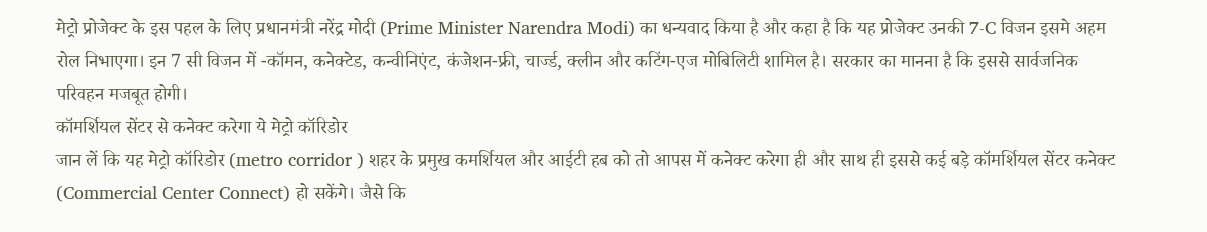मेट्रो प्रोजेक्ट के इस पहल के लिए प्रधानमंत्री नरेंद्र मोदी (Prime Minister Narendra Modi) का धन्यवाद किया है और कहा है कि यह प्रोजेक्ट उनकी 7-C विजन इसमे अहम रोल निभाएगा। इन 7 सी विजन में -कॉमन, कनेक्टेड, कन्वीनिएंट, कंजेशन-फ्री, चार्ज्ड, क्लीन और कटिंग-एज मोबिलिटी शामिल है। सरकार का मानना है कि इससे सार्वजनिक परिवहन मजबूत होगी।
कॉमर्शियल सेंटर से कनेक्ट करेगा ये मेट्रो कॉरिडोर
जान लें कि यह मेट्रो कॉरिडोर (metro corridor ) शहर के प्रमुख कमर्शियल और आईटी हब को तो आपस में कनेक्ट करेगा ही और साथ ही इससे कई बड़े कॉमर्शियल सेंटर कनेक्ट (Commercial Center Connect) हो सकेंगे। जैसे कि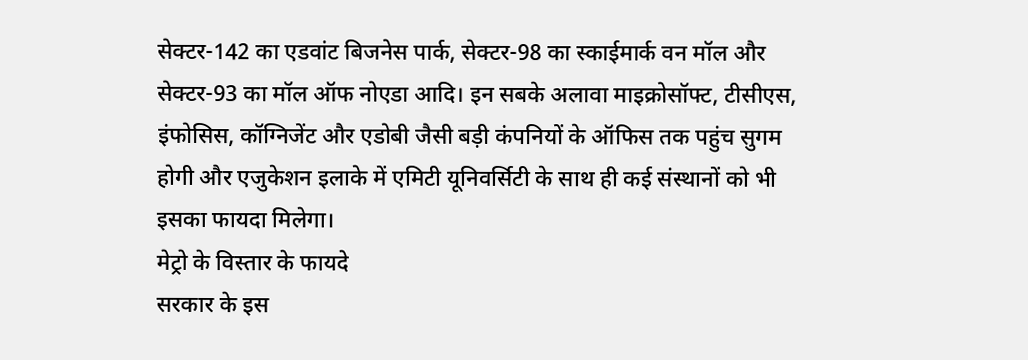सेक्टर-142 का एडवांट बिजनेस पार्क, सेक्टर-98 का स्काईमार्क वन मॉल और सेक्टर-93 का मॉल ऑफ नोएडा आदि। इन सबके अलावा माइक्रोसॉफ्ट, टीसीएस, इंफोसिस, कॉग्निजेंट और एडोबी जैसी बड़ी कंपनियों के ऑफिस तक पहुंच सुगम होगी और एजुकेशन इलाके में एमिटी यूनिवर्सिटी के साथ ही कई संस्थानों को भी इसका फायदा मिलेगा।
मेट्रो के विस्तार के फायदे
सरकार के इस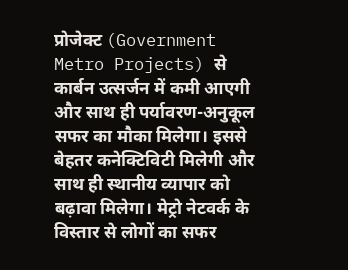प्रोजेक्ट (Government Metro Projects) से कार्बन उत्सर्जन में कमी आएगी और साथ ही पर्यावरण-अनुकूल सफर का मौका मिलेगा। इससे बेहतर कनेक्टिविटी मिलेगी और साथ ही स्थानीय व्यापार को बढ़ावा मिलेगा। मेट्रो नेटवर्क के विस्तार से लोगों का सफर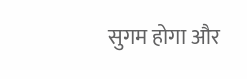सुगम होगा और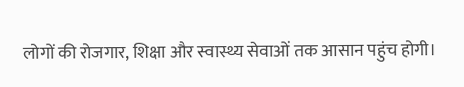लोगों की रोजगार, शिक्षा और स्वास्थ्य सेवाओं तक आसान पहुंच होगी।